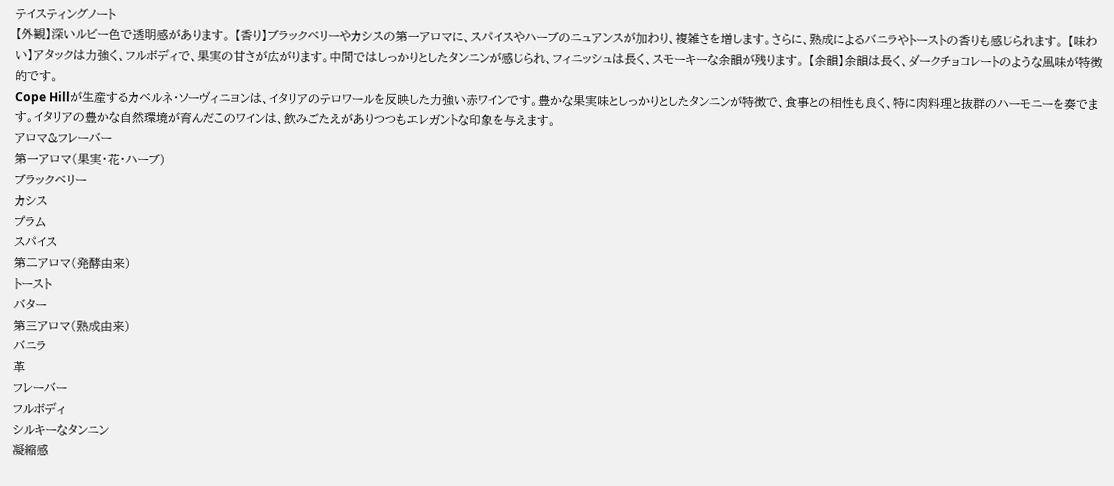テイスティングノート
【外観】深いルビー色で透明感があります。 【香り】ブラックベリーやカシスの第一アロマに、スパイスやハーブのニュアンスが加わり、複雑さを増します。さらに、熟成によるバニラやトーストの香りも感じられます。 【味わい】アタックは力強く、フルボディで、果実の甘さが広がります。中間ではしっかりとしたタンニンが感じられ、フィニッシュは長く、スモーキーな余韻が残ります。 【余韻】余韻は長く、ダークチョコレートのような風味が特徴的です。
Cope Hillが生産するカベルネ・ソーヴィニヨンは、イタリアのテロワールを反映した力強い赤ワインです。豊かな果実味としっかりとしたタンニンが特徴で、食事との相性も良く、特に肉料理と抜群のハーモニーを奏でます。イタリアの豊かな自然環境が育んだこのワインは、飲みごたえがありつつもエレガントな印象を与えます。
アロマ&フレーバー
第一アロマ(果実・花・ハーブ)
ブラックベリー
カシス
プラム
スパイス
第二アロマ(発酵由来)
トースト
バター
第三アロマ(熟成由来)
バニラ
革
フレーバー
フルボディ
シルキーなタンニン
凝縮感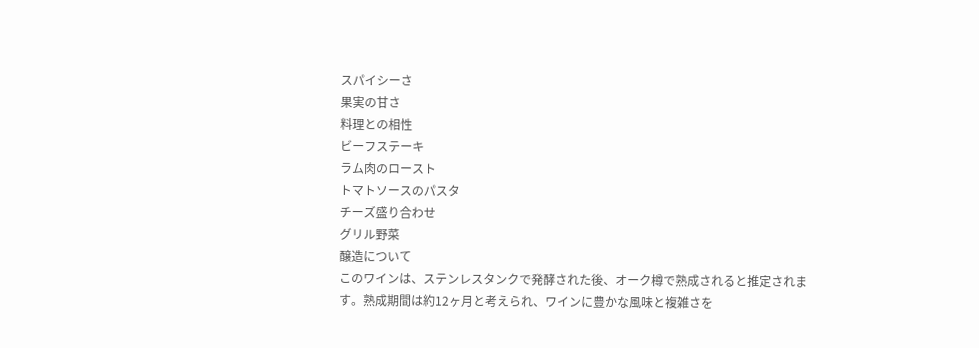スパイシーさ
果実の甘さ
料理との相性
ビーフステーキ
ラム肉のロースト
トマトソースのパスタ
チーズ盛り合わせ
グリル野菜
醸造について
このワインは、ステンレスタンクで発酵された後、オーク樽で熟成されると推定されます。熟成期間は約12ヶ月と考えられ、ワインに豊かな風味と複雑さを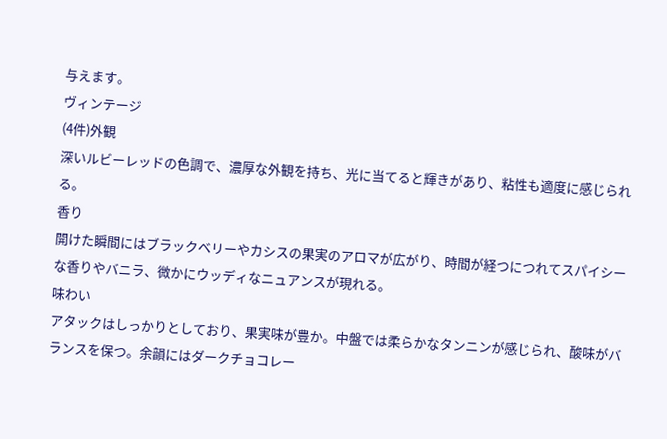与えます。
ヴィンテージ
(4件)外観
深いルビーレッドの色調で、濃厚な外観を持ち、光に当てると輝きがあり、粘性も適度に感じられる。
香り
開けた瞬間にはブラックベリーやカシスの果実のアロマが広がり、時間が経つにつれてスパイシーな香りやバニラ、微かにウッディなニュアンスが現れる。
味わい
アタックはしっかりとしており、果実味が豊か。中盤では柔らかなタンニンが感じられ、酸味がバランスを保つ。余韻にはダークチョコレー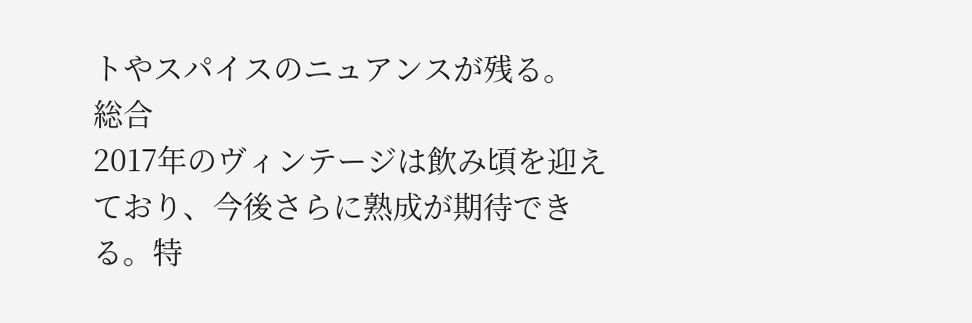トやスパイスのニュアンスが残る。
総合
2017年のヴィンテージは飲み頃を迎えており、今後さらに熟成が期待できる。特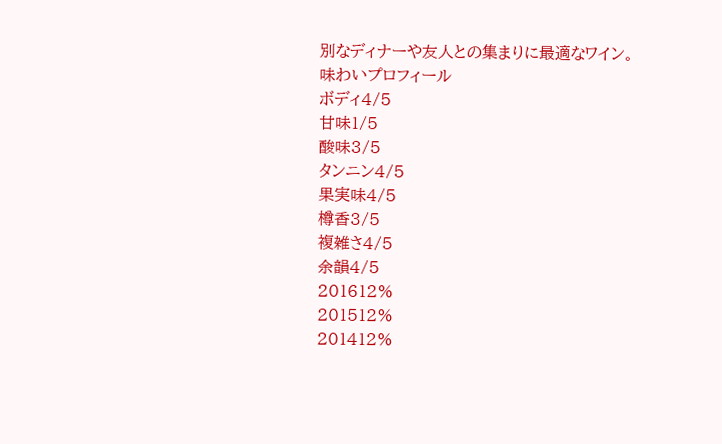別なディナーや友人との集まりに最適なワイン。
味わいプロフィール
ボディ4/5
甘味1/5
酸味3/5
タンニン4/5
果実味4/5
樽香3/5
複雑さ4/5
余韻4/5
201612%
201512%
201412%